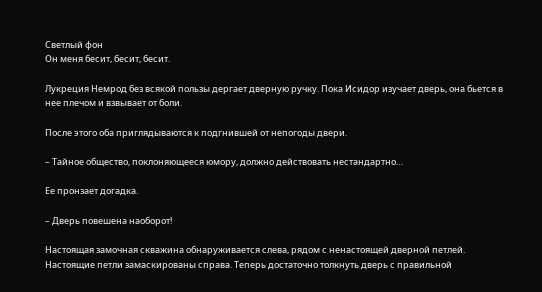Светлый фон
Он меня бесит, бесит, бесит.

Лукреция Немрод без всякой пользы дергает дверную ручку. Пока Исидор изучает дверь, она бьется в нее плечом и взвывает от боли.

После этого оба приглядываются к подгнившей от непогоды двери.

– Тайное общество, поклоняющееся юмору, должно действовать нестандартно…

Ее пронзает догадка.

– Дверь повешена наоборот!

Настоящая замочная скважина обнаруживается слева, рядом с ненастоящей дверной петлей. Настоящие петли замаскированы справа. Теперь достаточно толкнуть дверь с правильной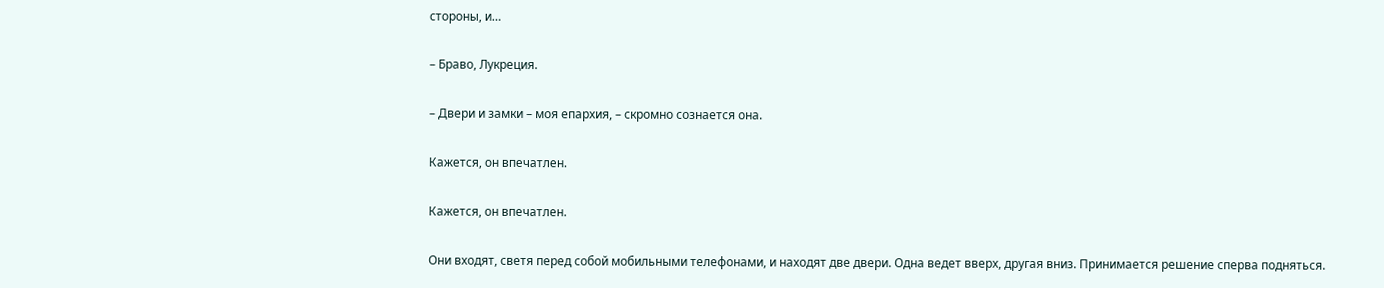стороны, и…

– Браво, Лукреция.

– Двери и замки – моя епархия, – скромно сознается она.

Кажется, он впечатлен.

Кажется, он впечатлен.

Они входят, светя перед собой мобильными телефонами, и находят две двери. Одна ведет вверх, другая вниз. Принимается решение сперва подняться.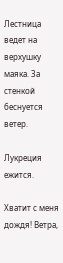Лестница ведет на верхушку маяка. За стенкой беснуется ветер.

Лукреция ежится.

Хватит с меня дождя! Ветра,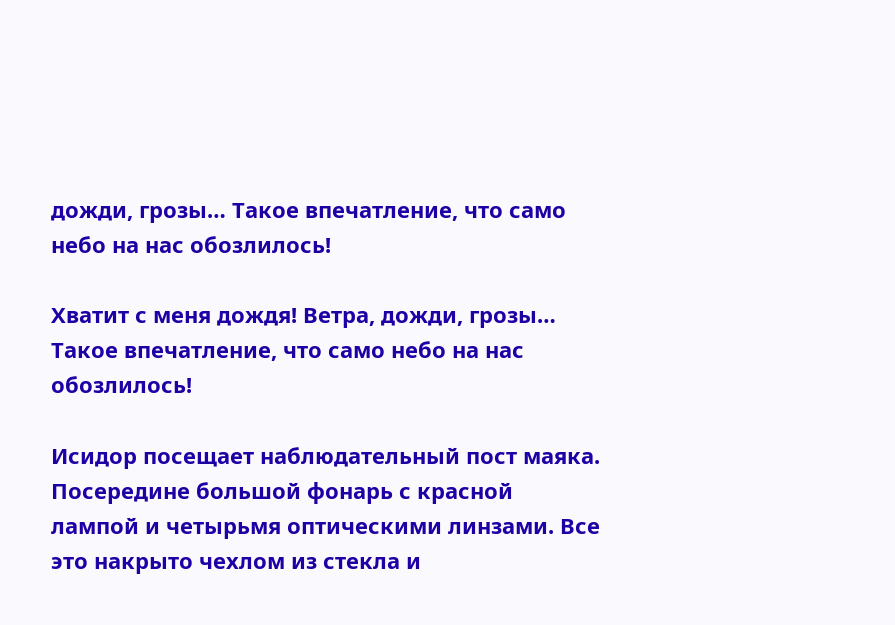дожди, грозы… Такое впечатление, что само небо на нас обозлилось!

Хватит с меня дождя! Ветра, дожди, грозы… Такое впечатление, что само небо на нас обозлилось!

Исидор посещает наблюдательный пост маяка. Посередине большой фонарь с красной лампой и четырьмя оптическими линзами. Все это накрыто чехлом из стекла и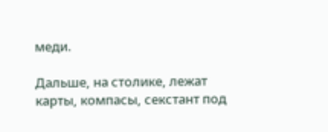меди.

Дальше, на столике, лежат карты, компасы, секстант под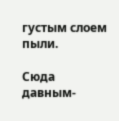густым слоем пыли.

Сюда давным-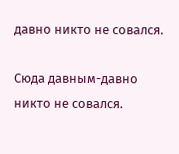давно никто не совался.

Сюда давным-давно никто не совался.